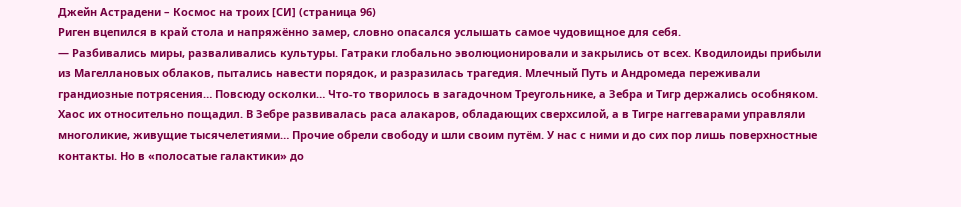Джейн Астрадени – Космос на троих [СИ] (страница 96)
Риген вцепился в край стола и напряжённо замер, словно опасался услышать самое чудовищное для себя.
— Разбивались миры, разваливались культуры. Гатраки глобально эволюционировали и закрылись от всех. Кводилоиды прибыли из Магеллановых облаков, пытались навести порядок, и разразилась трагедия. Млечный Путь и Андромеда переживали грандиозные потрясения… Повсюду осколки… Что-то творилось в загадочном Треугольнике, а Зебра и Тигр держались особняком. Хаос их относительно пощадил. В Зебре развивалась раса алакаров, обладающих сверхсилой, а в Тигре наггеварами управляли многоликие, живущие тысячелетиями… Прочие обрели свободу и шли своим путём. У нас с ними и до сих пор лишь поверхностные контакты. Но в «полосатые галактики» до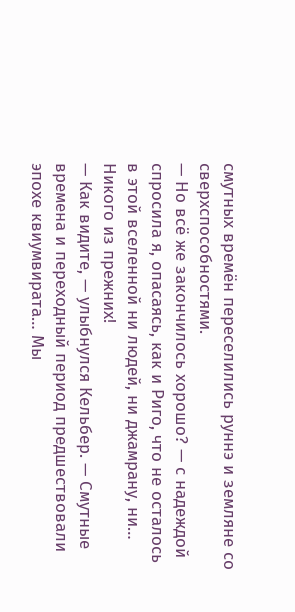смутных времён переселились руннэ и земляне со сверхспособностями.
— Но всё же закончилось хорошо? — с надеждой спросила я, опасаясь, как и Риго, что не осталось в этой вселенной ни людей, ни джамрану, ни… Никого из прежних!
— Как видите, — улыбнулся Кельбер. — Смутные времена и переходный период предшествовали эпохе квиумвирата… Мы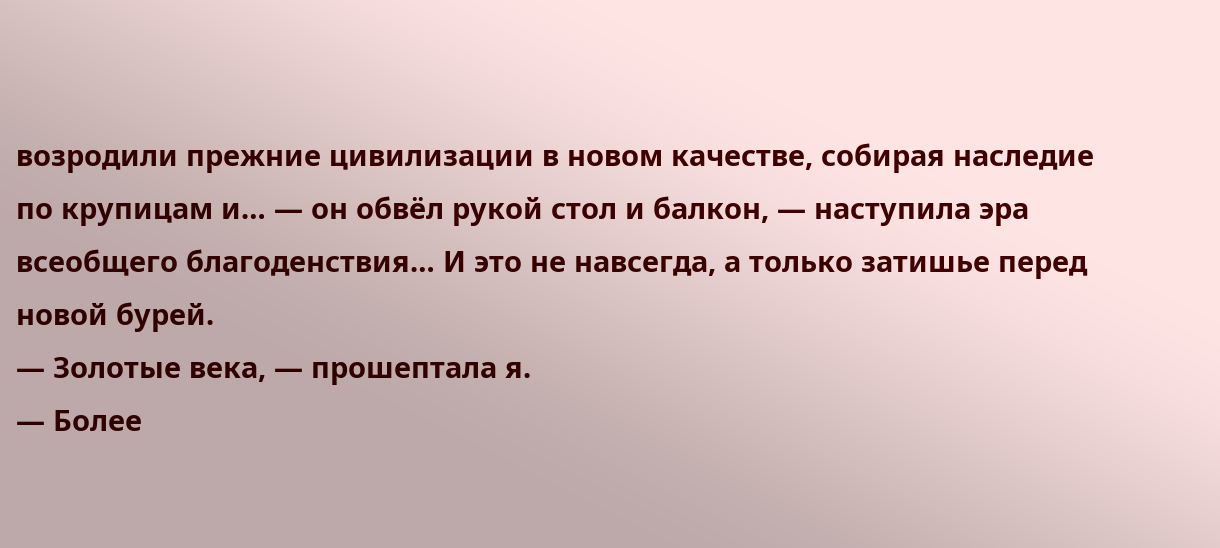возродили прежние цивилизации в новом качестве, собирая наследие по крупицам и… — он обвёл рукой стол и балкон, — наступила эра всеобщего благоденствия… И это не навсегда, а только затишье перед новой бурей.
— Золотые века, — прошептала я.
— Более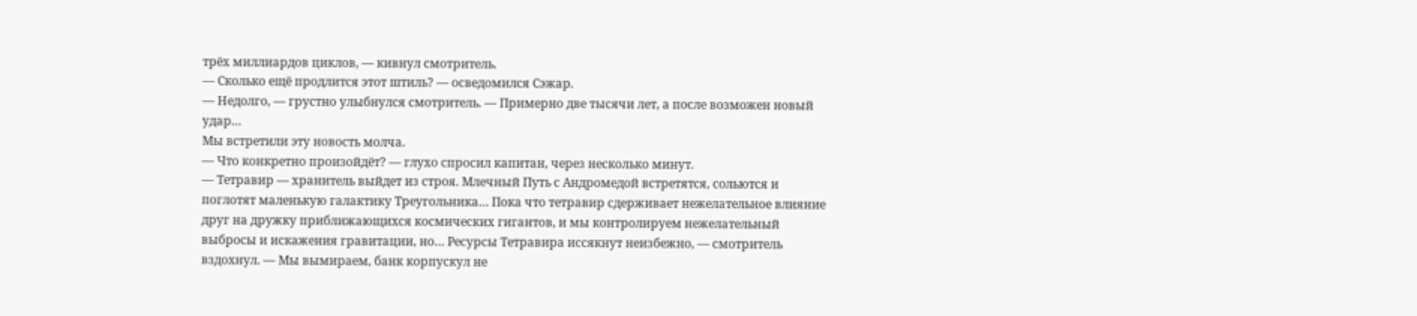трёх миллиардов циклов, — кивнул смотритель.
— Сколько ещё продлится этот штиль? — осведомился Сэжар.
— Недолго, — грустно улыбнулся смотритель. — Примерно две тысячи лет, а после возможен новый удар…
Мы встретили эту новость молча.
— Что конкретно произойдёт? — глухо спросил капитан, через несколько минут.
— Тетравир — хранитель выйдет из строя. Млечный Путь с Андромедой встретятся, сольются и поглотят маленькую галактику Треугольника… Пока что тетравир сдерживает нежелательное влияние друг на дружку приближающихся космических гигантов, и мы контролируем нежелательный выбросы и искажения гравитации, но… Ресурсы Тетравира иссякнут неизбежно, — смотритель вздохнул. — Мы вымираем, банк корпускул не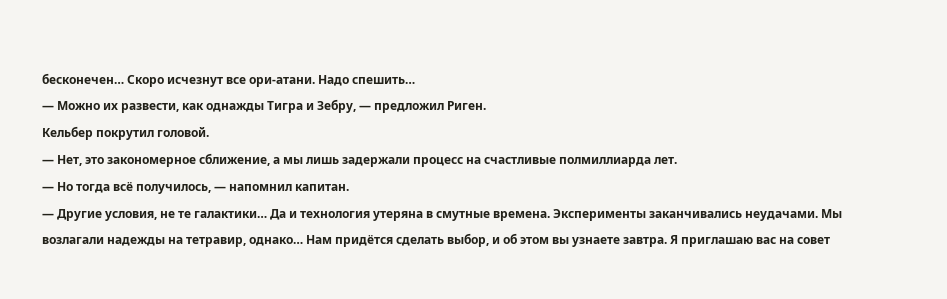бесконечен… Скоро исчезнут все ори-атани. Надо спешить…
— Можно их развести, как однажды Тигра и Зебру, — предложил Риген.
Кельбер покрутил головой.
— Нет, это закономерное сближение, а мы лишь задержали процесс на счастливые полмиллиарда лет.
— Но тогда всё получилось, — напомнил капитан.
— Другие условия, не те галактики… Да и технология утеряна в смутные времена. Эксперименты заканчивались неудачами. Мы возлагали надежды на тетравир, однако… Нам придётся сделать выбор, и об этом вы узнаете завтра. Я приглашаю вас на совет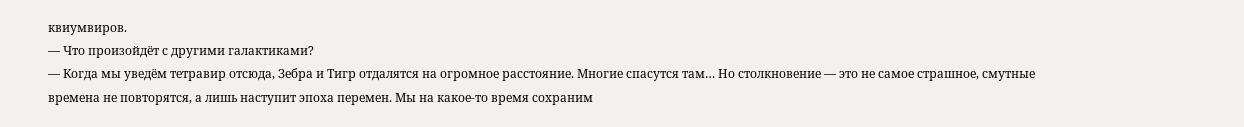квиумвиров.
— Что произойдёт с другими галактиками?
— Когда мы уведём тетравир отсюда, Зебра и Тигр отдалятся на огромное расстояние. Многие спасутся там… Но столкновение — это не самое страшное, смутные времена не повторятся, а лишь наступит эпоха перемен. Мы на какое-то время сохраним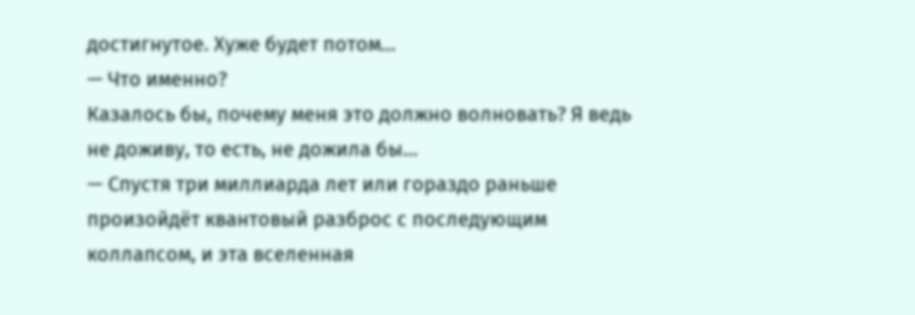достигнутое. Хуже будет потом…
— Что именно?
Казалось бы, почему меня это должно волновать? Я ведь не доживу, то есть, не дожила бы…
— Спустя три миллиарда лет или гораздо раньше произойдёт квантовый разброс с последующим коллапсом, и эта вселенная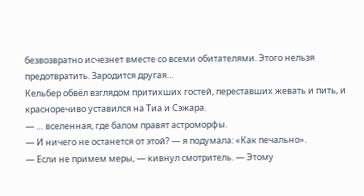безвозвратно исчезнет вместе со всеми обитателями. Этого нельзя предотвратить. Зародится другая…
Кельбер обвёл взглядом притихших гостей, переставших жевать и пить, и красноречиво уставился на Тиа и Сэжара.
— … вселенная, где балом правят астроморфы.
— И ничего не останется от этой? — я подумала: «Как печально».
— Если не примем меры, — кивнул смотритель. — Этому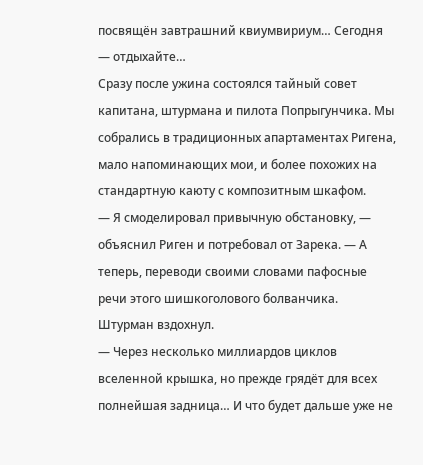посвящён завтрашний квиумвириум… Сегодня — отдыхайте…
Сразу после ужина состоялся тайный совет капитана, штурмана и пилота Попрыгунчика. Мы собрались в традиционных апартаментах Ригена, мало напоминающих мои, и более похожих на стандартную каюту с композитным шкафом.
— Я смоделировал привычную обстановку, — объяснил Риген и потребовал от Зарека. — А теперь, переводи своими словами пафосные речи этого шишкоголового болванчика.
Штурман вздохнул.
— Через несколько миллиардов циклов вселенной крышка, но прежде грядёт для всех полнейшая задница… И что будет дальше уже не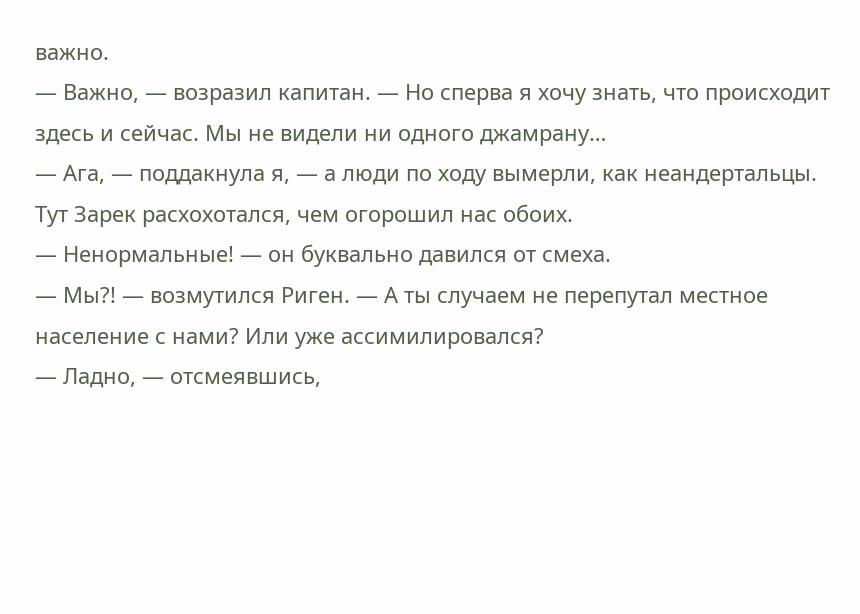важно.
— Важно, — возразил капитан. — Но сперва я хочу знать, что происходит здесь и сейчас. Мы не видели ни одного джамрану…
— Ага, — поддакнула я, — а люди по ходу вымерли, как неандертальцы.
Тут Зарек расхохотался, чем огорошил нас обоих.
— Ненормальные! — он буквально давился от смеха.
— Мы?! — возмутился Риген. — А ты случаем не перепутал местное население с нами? Или уже ассимилировался?
— Ладно, — отсмеявшись,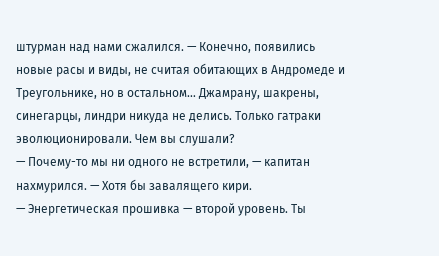штурман над нами сжалился. — Конечно, появились новые расы и виды, не считая обитающих в Андромеде и Треугольнике, но в остальном… Джамрану, шакрены, синегарцы, линдри никуда не делись. Только гатраки эволюционировали. Чем вы слушали?
— Почему-то мы ни одного не встретили, — капитан нахмурился. — Хотя бы завалящего кири.
— Энергетическая прошивка — второй уровень. Ты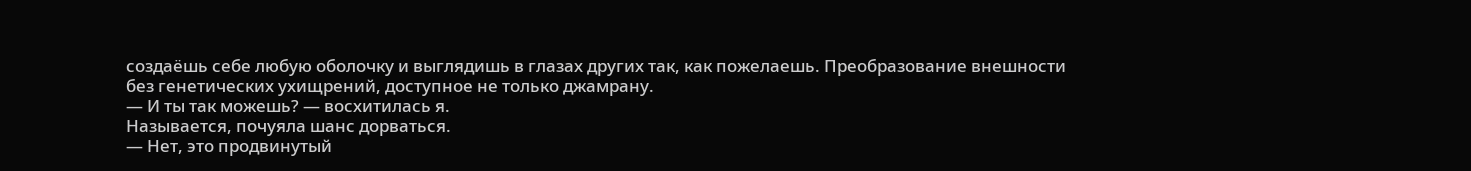создаёшь себе любую оболочку и выглядишь в глазах других так, как пожелаешь. Преобразование внешности без генетических ухищрений, доступное не только джамрану.
— И ты так можешь? — восхитилась я.
Называется, почуяла шанс дорваться.
— Нет, это продвинутый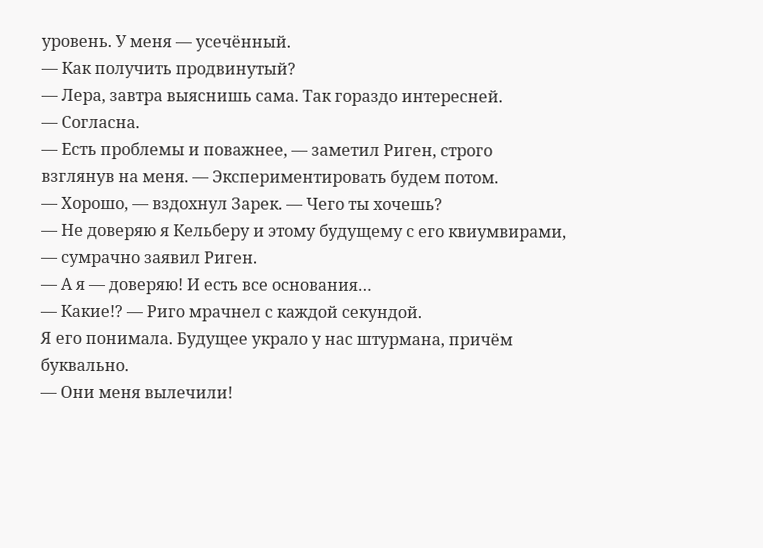уровень. У меня — усечённый.
— Как получить продвинутый?
— Лера, завтра выяснишь сама. Так гораздо интересней.
— Согласна.
— Есть проблемы и поважнее, — заметил Риген, строго взглянув на меня. — Экспериментировать будем потом.
— Хорошо, — вздохнул Зарек. — Чего ты хочешь?
— Не доверяю я Кельберу и этому будущему с его квиумвирами, — сумрачно заявил Риген.
— А я — доверяю! И есть все основания…
— Какие!? — Риго мрачнел с каждой секундой.
Я его понимала. Будущее украло у нас штурмана, причём буквально.
— Они меня вылечили!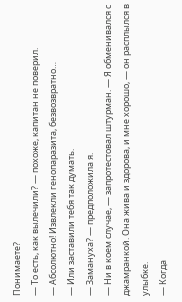Понимаете?
— То есть, как вылечили? — похоже, капитан не поверил.
— Абсолютно! Извлекли генопаразита, безвозвратно…
— Или заставили тебя так думать.
— Замануха? — предположила я.
— Ни в коем случае, — запротестовал штурман. — Я обменивался с джамранкой. Она жива и здорова, и мне хорошо, — он расплылся в улыбке.
— Когда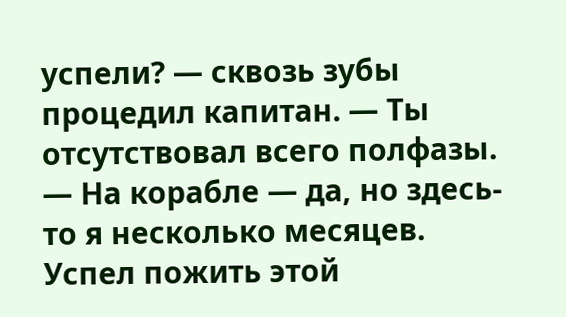успели? — сквозь зубы процедил капитан. — Ты отсутствовал всего полфазы.
— На корабле — да, но здесь-то я несколько месяцев. Успел пожить этой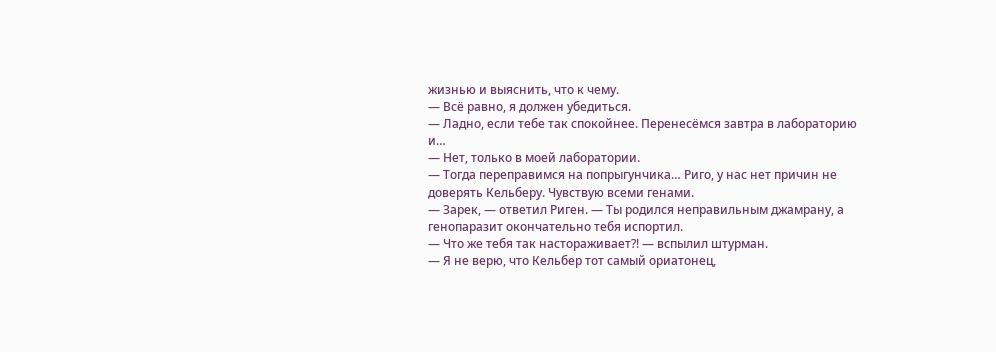жизнью и выяснить, что к чему.
— Всё равно, я должен убедиться.
— Ладно, если тебе так спокойнее. Перенесёмся завтра в лабораторию и…
— Нет, только в моей лаборатории.
— Тогда переправимся на попрыгунчика… Риго, у нас нет причин не доверять Кельберу. Чувствую всеми генами.
— Зарек, — ответил Риген. — Ты родился неправильным джамрану, а генопаразит окончательно тебя испортил.
— Что же тебя так настораживает?! — вспылил штурман.
— Я не верю, что Кельбер тот самый ориатонец,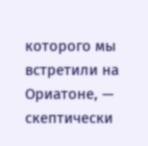которого мы встретили на Ориатоне, — скептически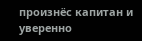произнёс капитан и уверенно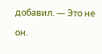добавил. — Это не он.